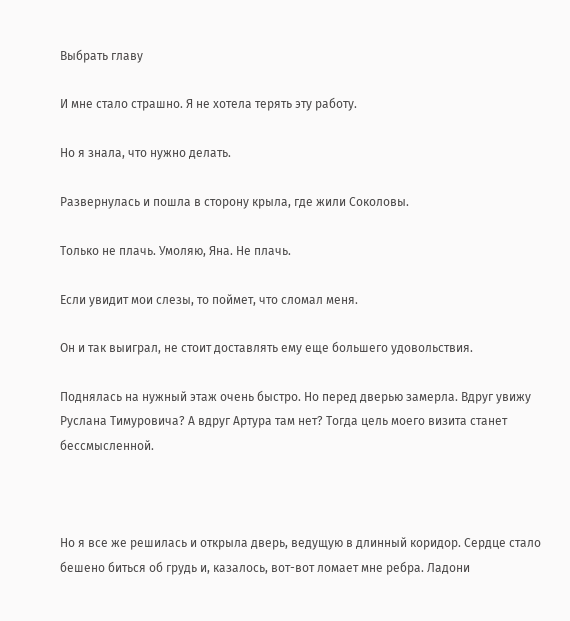Выбрать главу

И мне стало страшно. Я не хотела терять эту работу.

Но я знала, что нужно делать.

Развернулась и пошла в сторону крыла, где жили Соколовы.

Только не плачь. Умоляю, Яна. Не плачь.

Если увидит мои слезы, то поймет, что сломал меня.

Он и так выиграл, не стоит доставлять ему еще большего удовольствия.

Поднялась на нужный этаж очень быстро. Но перед дверью замерла. Вдруг увижу Руслана Тимуровича? А вдруг Артура там нет? Тогда цель моего визита станет бессмысленной.



Но я все же решилась и открыла дверь, ведущую в длинный коридор. Сердце стало бешено биться об грудь и, казалось, вот-вот ломает мне ребра. Ладони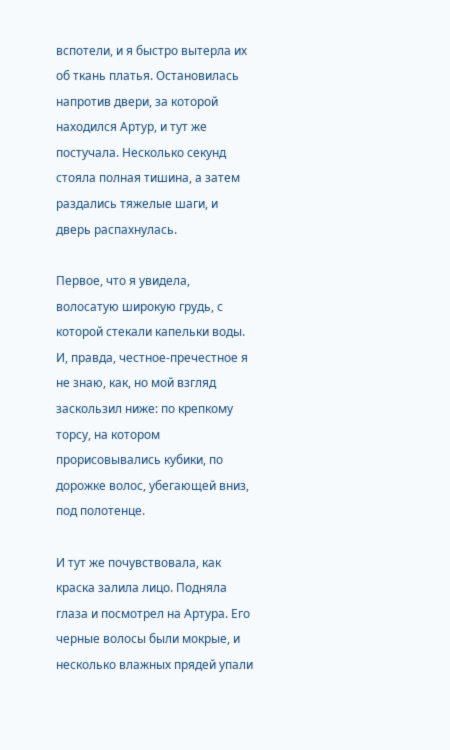вспотели, и я быстро вытерла их об ткань платья. Остановилась напротив двери, за которой находился Артур, и тут же постучала. Несколько секунд стояла полная тишина, а затем раздались тяжелые шаги, и дверь распахнулась.

Первое, что я увидела, волосатую широкую грудь, с которой стекали капельки воды. И, правда, честное-пречестное я не знаю, как, но мой взгляд заскользил ниже: по крепкому торсу, на котором прорисовывались кубики, по дорожке волос, убегающей вниз, под полотенце.

И тут же почувствовала, как краска залила лицо. Подняла глаза и посмотрел на Артура. Его черные волосы были мокрые, и несколько влажных прядей упали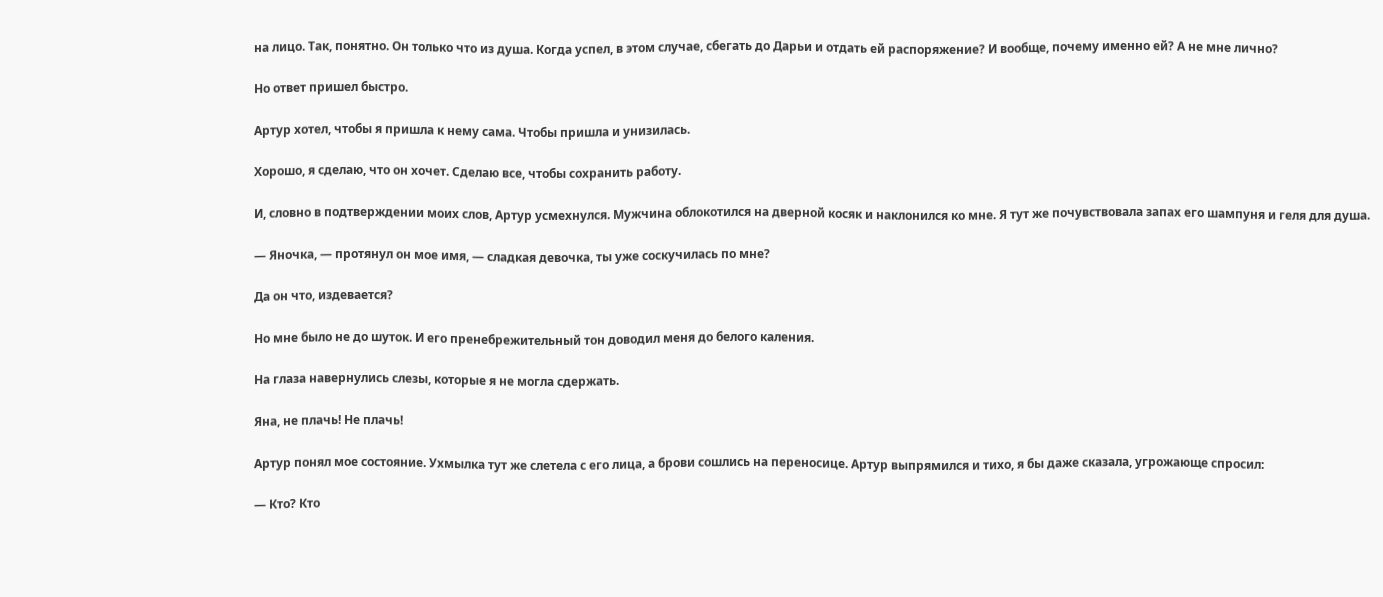на лицо. Так, понятно. Он только что из душа. Когда успел, в этом случае, сбегать до Дарьи и отдать ей распоряжение? И вообще, почему именно ей? А не мне лично?

Но ответ пришел быстро.

Артур хотел, чтобы я пришла к нему сама. Чтобы пришла и унизилась.

Хорошо, я сделаю, что он хочет. Сделаю все, чтобы сохранить работу.

И, словно в подтверждении моих слов, Артур усмехнулся. Мужчина облокотился на дверной косяк и наклонился ко мне. Я тут же почувствовала запах его шампуня и геля для душа.

— Яночка, — протянул он мое имя, — сладкая девочка, ты уже соскучилась по мне?

Да он что, издевается?

Но мне было не до шуток. И его пренебрежительный тон доводил меня до белого каления.

На глаза навернулись слезы, которые я не могла сдержать.

Яна, не плачь! Не плачь!

Артур понял мое состояние. Ухмылка тут же слетела с его лица, а брови сошлись на переносице. Артур выпрямился и тихо, я бы даже сказала, угрожающе спросил:

— Кто? Кто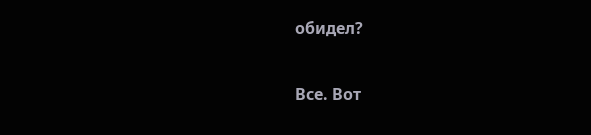обидел?

Все. Вот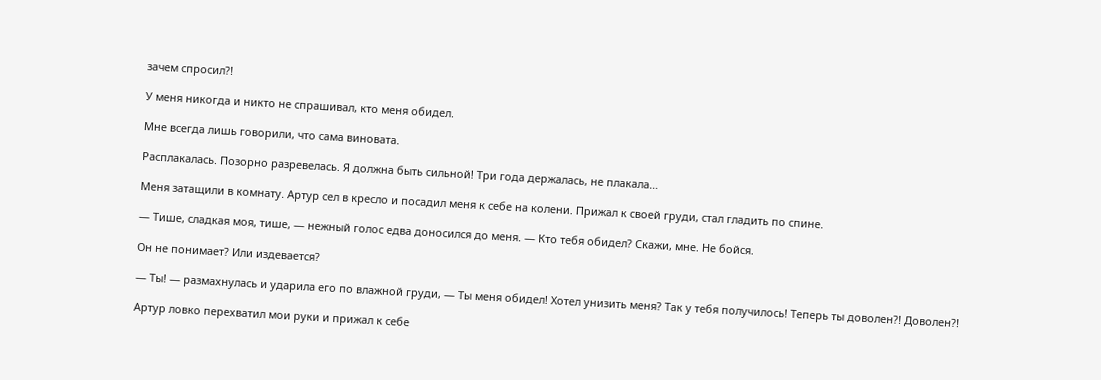зачем спросил?!

У меня никогда и никто не спрашивал, кто меня обидел.

Мне всегда лишь говорили, что сама виновата.

Расплакалась. Позорно разревелась. Я должна быть сильной! Три года держалась, не плакала…

Меня затащили в комнату. Артур сел в кресло и посадил меня к себе на колени. Прижал к своей груди, стал гладить по спине.

— Тише, сладкая моя, тише, — нежный голос едва доносился до меня. — Кто тебя обидел? Скажи, мне. Не бойся.

Он не понимает? Или издевается?

— Ты! — размахнулась и ударила его по влажной груди, — Ты меня обидел! Хотел унизить меня? Так у тебя получилось! Теперь ты доволен?! Доволен?!

Артур ловко перехватил мои руки и прижал к себе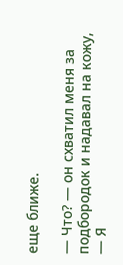еще ближе.

— Что? — он схватил меня за подбородок и надавал на кожу, — Я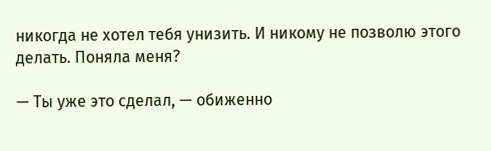никогда не хотел тебя унизить. И никому не позволю этого делать. Поняла меня?

— Ты уже это сделал, — обиженно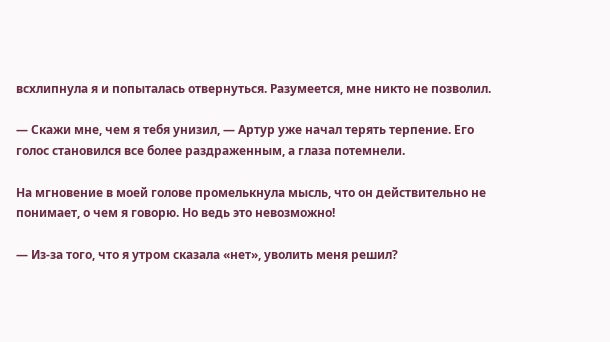всхлипнула я и попыталась отвернуться. Разумеется, мне никто не позволил.

— Скажи мне, чем я тебя унизил, — Артур уже начал терять терпение. Его голос становился все более раздраженным, а глаза потемнели.

На мгновение в моей голове промелькнула мысль, что он действительно не понимает, о чем я говорю. Но ведь это невозможно!

— Из-за того, что я утром сказала «нет», уволить меня решил?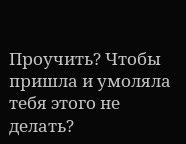Проучить? Чтобы пришла и умоляла тебя этого не делать?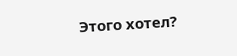Этого хотел?